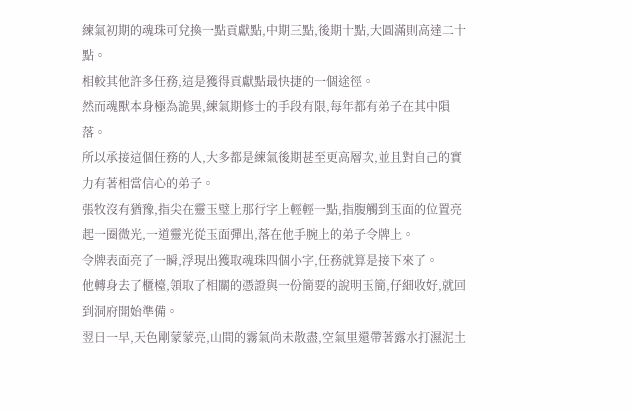練氣初期的魂珠可兌換一點貢獻點,中期三點,後期十點,大圓滿則高達二十點。
相較其他許多任務,這是獲得貢獻點最快捷的一個途徑。
然而魂獸本身極為詭異,練氣期修士的手段有限,每年都有弟子在其中隕落。
所以承接這個任務的人,大多都是練氣後期甚至更高層次,並且對自己的實力有著相當信心的弟子。
張牧沒有猶豫,指尖在靈玉璧上那行字上輕輕一點,指腹觸到玉面的位置亮起一圈微光,一道靈光從玉面彈出,落在他手腕上的弟子令牌上。
令牌表面亮了一瞬,浮現出獲取魂珠四個小字,任務就算是接下來了。
他轉身去了櫃檯,領取了相關的憑證與一份簡要的說明玉簡,仔細收好,就回到洞府開始準備。
翌日一早,天色剛蒙蒙亮,山間的霧氣尚未散盡,空氣里還帶著露水打濕泥土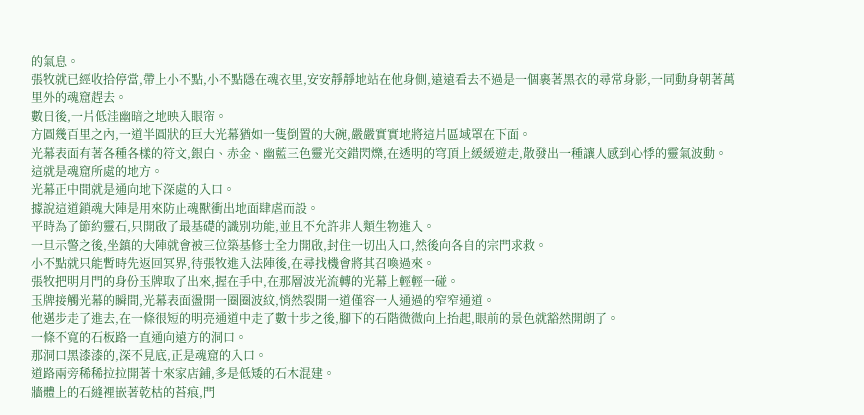的氣息。
張牧就已經收拾停當,帶上小不點,小不點隱在魂衣里,安安靜靜地站在他身側,遠遠看去不過是一個裹著黑衣的尋常身影,一同動身朝著萬里外的魂窟趕去。
數日後,一片低洼幽暗之地映入眼帘。
方圓幾百里之內,一道半圓狀的巨大光幕猶如一隻倒置的大碗,嚴嚴實實地將這片區域罩在下面。
光幕表面有著各種各樣的符文,銀白、赤金、幽藍三色靈光交錯閃爍,在透明的穹頂上緩緩遊走,散發出一種讓人感到心悸的靈氣波動。
這就是魂窟所處的地方。
光幕正中間就是通向地下深處的入口。
據說這道鎖魂大陣是用來防止魂獸衝出地面肆虐而設。
平時為了節約靈石,只開啟了最基礎的識別功能,並且不允許非人類生物進入。
一旦示警之後,坐鎮的大陣就會被三位築基修士全力開啟,封住一切出入口,然後向各自的宗門求救。
小不點就只能暫時先返回冥界,待張牧進入法陣後,在尋找機會將其召喚過來。
張牧把明月門的身份玉牌取了出來,握在手中,在那層波光流轉的光幕上輕輕一碰。
玉牌接觸光幕的瞬間,光幕表面盪開一圈圈波紋,悄然裂開一道僅容一人通過的窄窄通道。
他邁步走了進去,在一條很短的明亮通道中走了數十步之後,腳下的石階微微向上抬起,眼前的景色就豁然開朗了。
一條不寬的石板路一直通向遠方的洞口。
那洞口黑漆漆的,深不見底,正是魂窟的入口。
道路兩旁稀稀拉拉開著十來家店鋪,多是低矮的石木混建。
牆體上的石縫裡嵌著乾枯的苔痕,門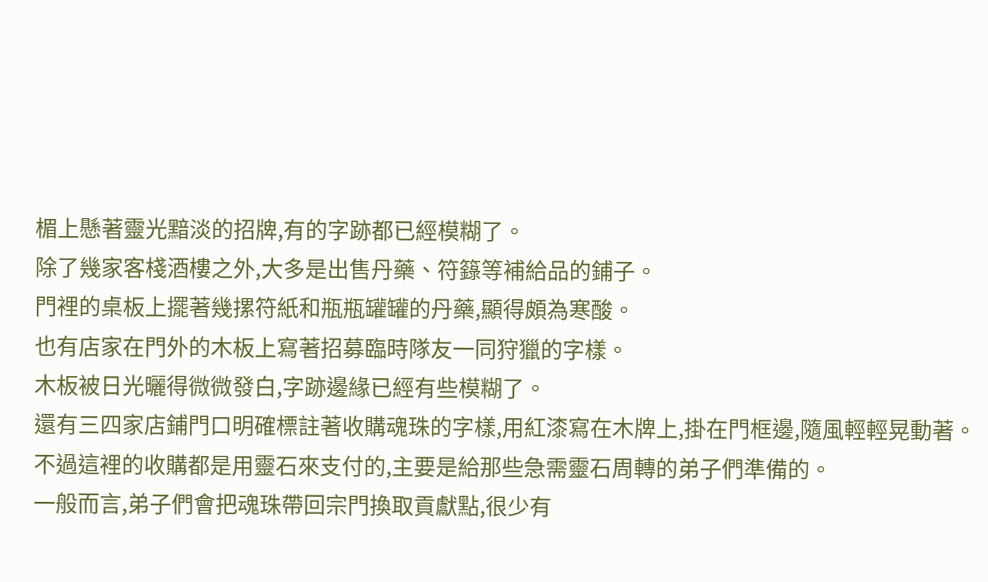楣上懸著靈光黯淡的招牌,有的字跡都已經模糊了。
除了幾家客棧酒樓之外,大多是出售丹藥、符籙等補給品的鋪子。
門裡的桌板上擺著幾摞符紙和瓶瓶罐罐的丹藥,顯得頗為寒酸。
也有店家在門外的木板上寫著招募臨時隊友一同狩獵的字樣。
木板被日光曬得微微發白,字跡邊緣已經有些模糊了。
還有三四家店鋪門口明確標註著收購魂珠的字樣,用紅漆寫在木牌上,掛在門框邊,隨風輕輕晃動著。
不過這裡的收購都是用靈石來支付的,主要是給那些急需靈石周轉的弟子們準備的。
一般而言,弟子們會把魂珠帶回宗門換取貢獻點,很少有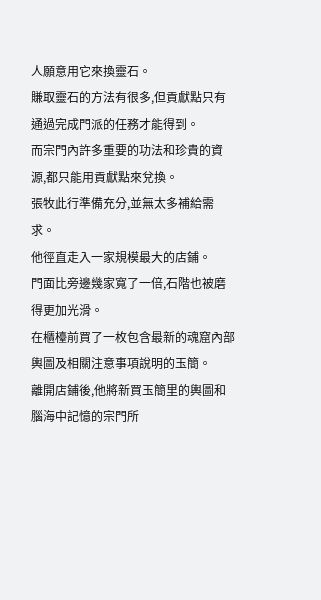人願意用它來換靈石。
賺取靈石的方法有很多,但貢獻點只有通過完成門派的任務才能得到。
而宗門內許多重要的功法和珍貴的資源,都只能用貢獻點來兌換。
張牧此行準備充分,並無太多補給需求。
他徑直走入一家規模最大的店鋪。
門面比旁邊幾家寬了一倍,石階也被磨得更加光滑。
在櫃檯前買了一枚包含最新的魂窟內部輿圖及相關注意事項說明的玉簡。
離開店鋪後,他將新買玉簡里的輿圖和腦海中記憶的宗門所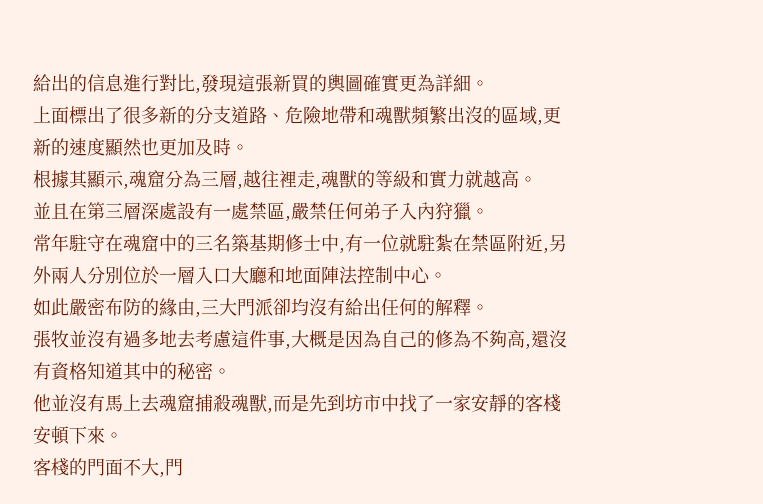給出的信息進行對比,發現這張新買的輿圖確實更為詳細。
上面標出了很多新的分支道路、危險地帶和魂獸頻繁出沒的區域,更新的速度顯然也更加及時。
根據其顯示,魂窟分為三層,越往裡走,魂獸的等級和實力就越高。
並且在第三層深處設有一處禁區,嚴禁任何弟子入內狩獵。
常年駐守在魂窟中的三名築基期修士中,有一位就駐紮在禁區附近,另外兩人分別位於一層入口大廳和地面陣法控制中心。
如此嚴密布防的緣由,三大門派卻均沒有給出任何的解釋。
張牧並沒有過多地去考慮這件事,大概是因為自己的修為不夠高,還沒有資格知道其中的秘密。
他並沒有馬上去魂窟捕殺魂獸,而是先到坊市中找了一家安靜的客棧安頓下來。
客棧的門面不大,門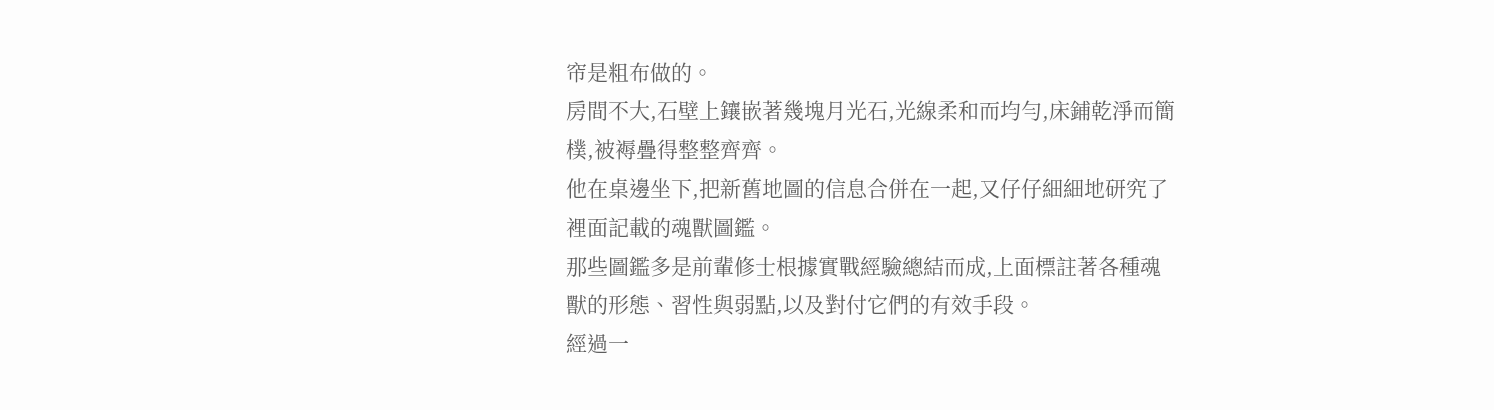帘是粗布做的。
房間不大,石壁上鑲嵌著幾塊月光石,光線柔和而均勻,床鋪乾淨而簡樸,被褥疊得整整齊齊。
他在桌邊坐下,把新舊地圖的信息合併在一起,又仔仔細細地研究了裡面記載的魂獸圖鑑。
那些圖鑑多是前輩修士根據實戰經驗總結而成,上面標註著各種魂獸的形態、習性與弱點,以及對付它們的有效手段。
經過一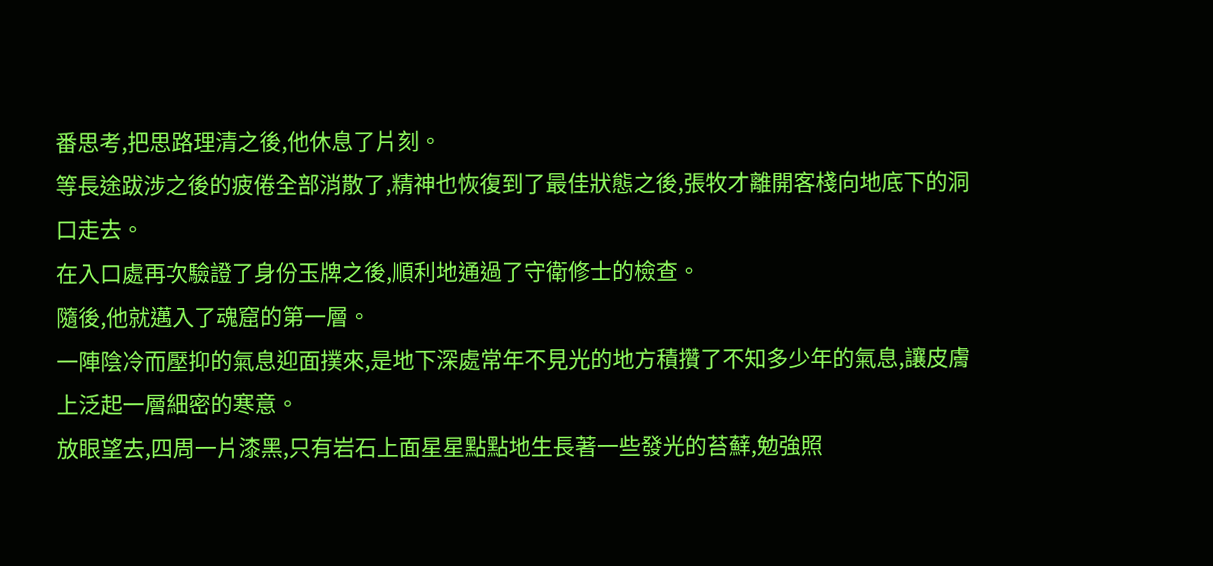番思考,把思路理清之後,他休息了片刻。
等長途跋涉之後的疲倦全部消散了,精神也恢復到了最佳狀態之後,張牧才離開客棧向地底下的洞口走去。
在入口處再次驗證了身份玉牌之後,順利地通過了守衛修士的檢查。
隨後,他就邁入了魂窟的第一層。
一陣陰冷而壓抑的氣息迎面撲來,是地下深處常年不見光的地方積攢了不知多少年的氣息,讓皮膚上泛起一層細密的寒意。
放眼望去,四周一片漆黑,只有岩石上面星星點點地生長著一些發光的苔蘚,勉強照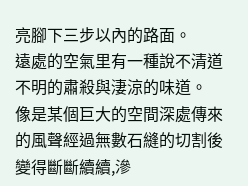亮腳下三步以內的路面。
遠處的空氣里有一種說不清道不明的肅殺與淒涼的味道。
像是某個巨大的空間深處傳來的風聲經過無數石縫的切割後變得斷斷續續,滲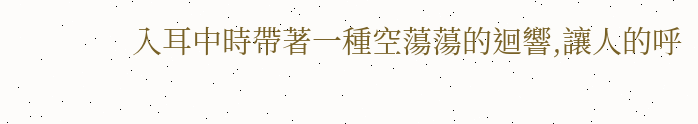入耳中時帶著一種空蕩蕩的迴響,讓人的呼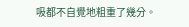吸都不自覺地粗重了幾分。